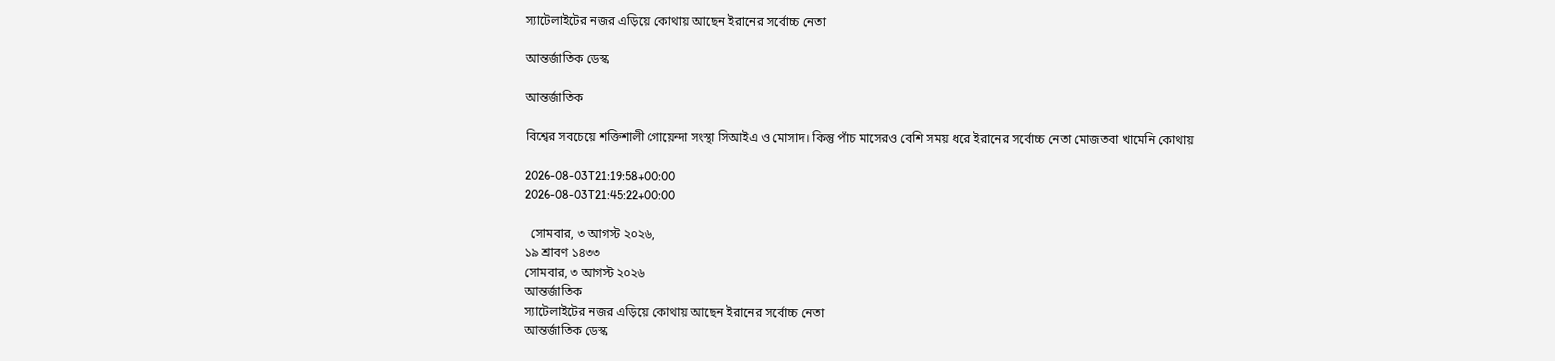স্যাটেলাইটের নজর এড়িয়ে কোথায় আছেন ইরানের সর্বোচ্চ নেতা

আন্তর্জাতিক ডেস্ক

আন্তর্জাতিক

বিশ্বের সবচেয়ে শক্তিশালী গোয়েন্দা সংস্থা সিআইএ ও মোসাদ। কিন্তু পাঁচ মাসেরও বেশি সময় ধরে ইরানের সর্বোচ্চ নেতা মোজতবা খামেনি কোথায়

2026-08-03T21:19:58+00:00
2026-08-03T21:45:22+00:00

  সোমবার, ৩ আগস্ট ২০২৬,
১৯ শ্রাবণ ১৪৩৩
সোমবার, ৩ আগস্ট ২০২৬
আন্তর্জাতিক
স্যাটেলাইটের নজর এড়িয়ে কোথায় আছেন ইরানের সর্বোচ্চ নেতা
আন্তর্জাতিক ডেস্ক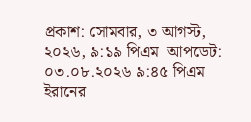প্রকাশ: সোমবার, ৩ আগস্ট, ২০২৬, ৯:১৯ পিএম  আপডেট: ০৩.০৮.২০২৬ ৯:৪৫ পিএম
ইরানের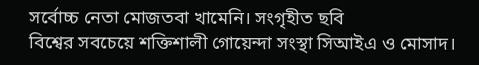সর্বোচ্চ নেতা মোজতবা খামেনি। সংগৃহীত ছবি
বিশ্বের সবচেয়ে শক্তিশালী গোয়েন্দা সংস্থা সিআইএ ও মোসাদ।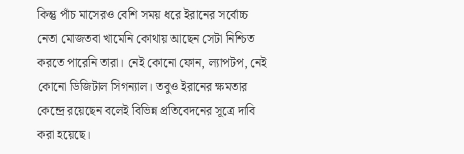কিন্তু পাঁচ মাসেরও বেশি সময় ধরে ইরানের সর্বোচ্চ নেতা মোজতবা খামেনি কোথায় আছেন সেটা নিশ্চিত করতে পারেনি তারা। নেই কোনো ফোন, ল্যাপটপ, নেই কোনো ডিজিটাল সিগন্যাল। তবুও ইরানের ক্ষমতার কেন্দ্রে রয়েছেন বলেই বিভিন্ন প্রতিবেদনের সূত্রে দাবি করা হয়েছে।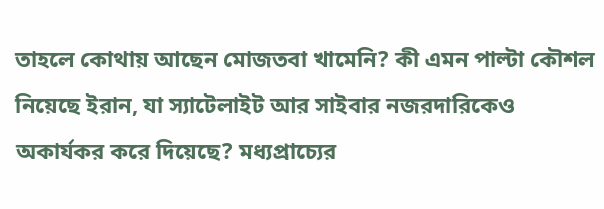তাহলে কোথায় আছেন মোজতবা খামেনি? কী এমন পাল্টা কৌশল নিয়েছে ইরান, যা স্যাটেলাইট আর সাইবার নজরদারিকেও অকার্যকর করে দিয়েছে? মধ্যপ্রাচ্যের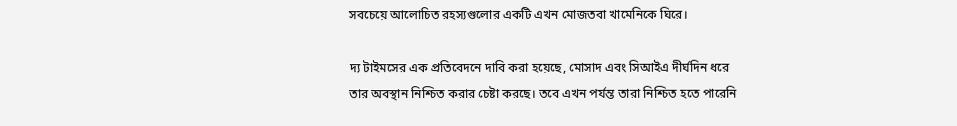সবচেয়ে আলোচিত রহস্যগুলোর একটি এখন মোজতবা খামেনিকে ঘিরে।

দ্য টাইমসের এক প্রতিবেদনে দাবি করা হয়েছে, মোসাদ এবং সিআইএ দীর্ঘদিন ধরে তার অবস্থান নিশ্চিত করার চেষ্টা করছে। তবে এখন পর্যন্ত তারা নিশ্চিত হতে পারেনি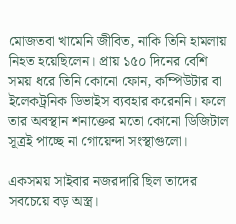মোজতবা খামেনি জীবিত, নাকি তিনি হামলায় নিহত হয়েছিলেন। প্রায় ১৫০ দিনের বেশি সময় ধরে তিনি কোনো ফোন, কম্পিউটার বা ইলেকট্রনিক ডিভাইস ব্যবহার করেননি। ফলে তার অবস্থান শনাক্তের মতো কোনো ডিজিটাল সূত্রই পাচ্ছে না গোয়েন্দা সংস্থাগুলো।

একসময় সাইবার নজরদারি ছিল তাদের সবচেয়ে বড় অস্ত্র।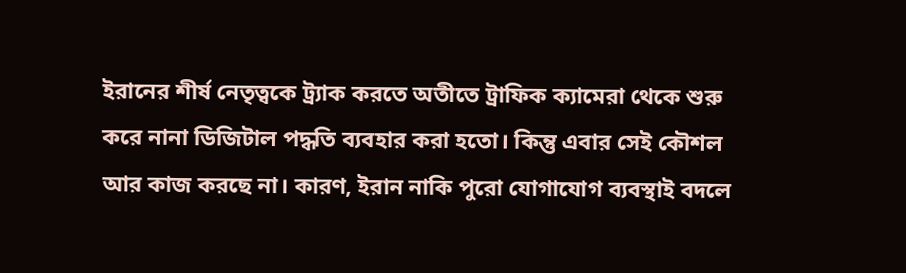ইরানের শীর্ষ নেতৃত্বকে ট্র্যাক করতে অতীতে ট্রাফিক ক্যামেরা থেকে শুরু করে নানা ডিজিটাল পদ্ধতি ব্যবহার করা হতো। কিন্তু এবার সেই কৌশল আর কাজ করছে না। কারণ, ইরান নাকি পুরো যোগাযোগ ব্যবস্থাই বদলে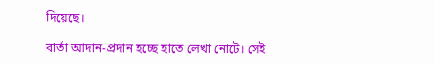দিয়েছে।

বার্তা আদান-প্রদান হচ্ছে হাতে লেখা নোটে। সেই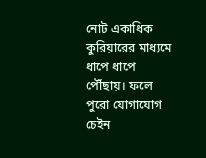নোট একাধিক কুরিয়ারের মাধ্যমে ধাপে ধাপে পৌঁছায়। ফলে পুরো যোগাযোগ চেইন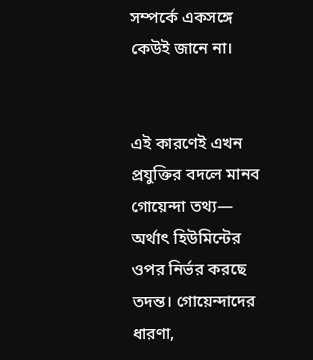সম্পর্কে একসঙ্গে কেউই জানে না।


এই কারণেই এখন প্রযুক্তির বদলে মানব গোয়েন্দা তথ্য— অর্থাৎ হিউমিন্টের ওপর নির্ভর করছে তদন্ত। গোয়েন্দাদের ধারণা,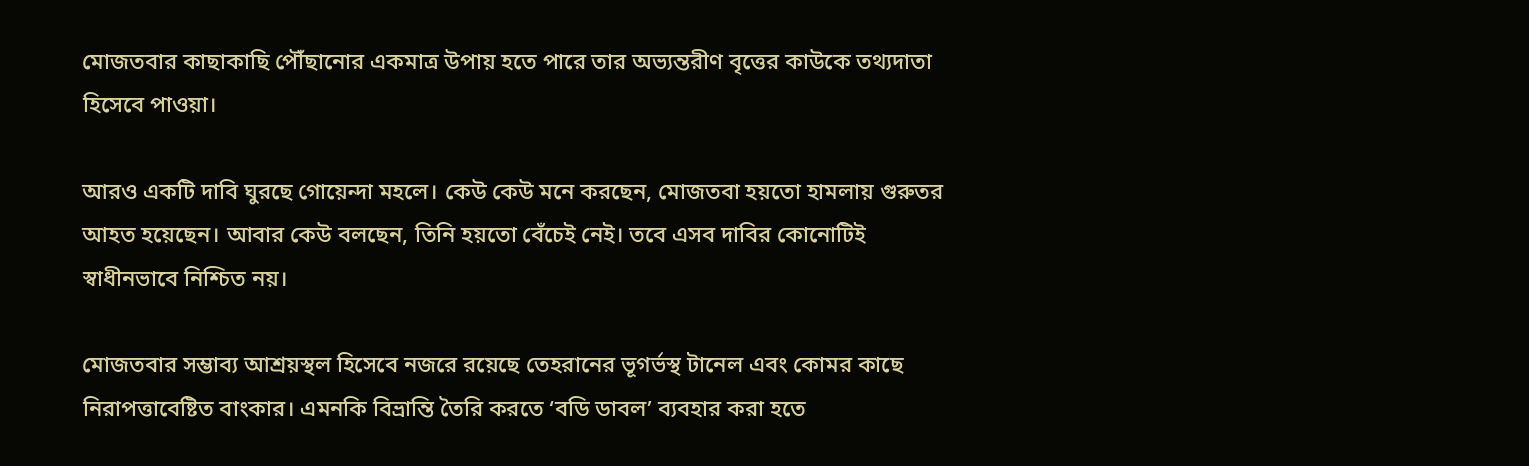মোজতবার কাছাকাছি পৌঁছানোর একমাত্র উপায় হতে পারে তার অভ্যন্তরীণ বৃত্তের কাউকে তথ্যদাতা হিসেবে পাওয়া।

আরও একটি দাবি ঘুরছে গোয়েন্দা মহলে। কেউ কেউ মনে করছেন, মোজতবা হয়তো হামলায় গুরুতর আহত হয়েছেন। আবার কেউ বলছেন, তিনি হয়তো বেঁচেই নেই। তবে এসব দাবির কোনোটিই স্বাধীনভাবে নিশ্চিত নয়।

মোজতবার সম্ভাব্য আশ্রয়স্থল হিসেবে নজরে রয়েছে তেহরানের ভূগর্ভস্থ টানেল এবং কোমর কাছে নিরাপত্তাবেষ্টিত বাংকার। এমনকি বিভ্রান্তি তৈরি করতে ‘বডি ডাবল’ ব্যবহার করা হতে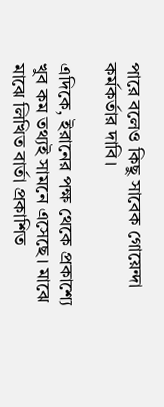পারে বলেও কিছু সাবেক গোয়েন্দা কর্মকর্তার দাবি।

এদিকে, ইরানের পক্ষ থেকে প্রকাশ্যে খুব কম তথ্যই সামনে এসেছে। মাঝে মাঝে লিখিত বার্তা প্রকাশিত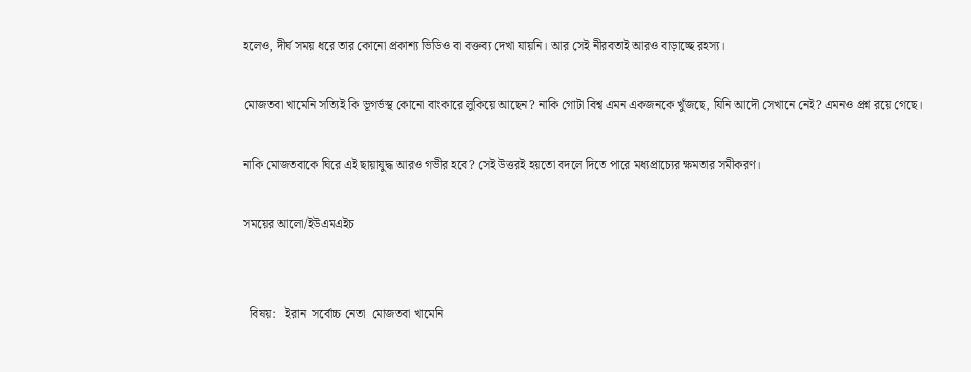হলেও, দীর্ঘ সময় ধরে তার কোনো প্রকাশ্য ভিডিও বা বক্তব্য দেখা যায়নি। আর সেই নীরবতাই আরও বাড়াচ্ছে রহস্য।

মোজতবা খামেনি সত্যিই কি ভূগর্ভস্থ কোনো বাংকারে লুকিয়ে আছেন? নাকি গোটা বিশ্ব এমন একজনকে খুঁজছে, যিনি আদৌ সেখানে নেই? এমনও প্রশ্ন রয়ে গেছে।

নাকি মোজতবাকে ঘিরে এই ছায়াযুদ্ধ আরও গভীর হবে? সেই উত্তরই হয়তো বদলে দিতে পারে মধ্যপ্রাচ্যের ক্ষমতার সমীকরণ।

সময়ের আলো/ইউএমএইচ


  বিষয়:   ইরান  সর্বোচ্চ নেতা  মোজতবা খামেনি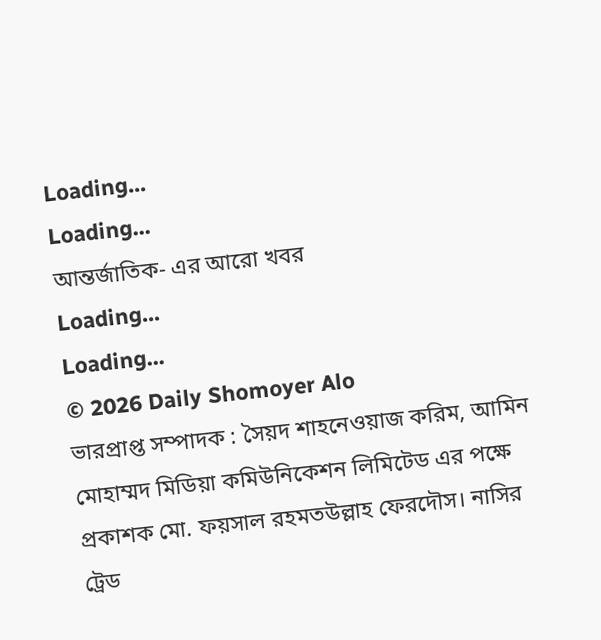Loading...
Loading...
আন্তর্জাতিক- এর আরো খবর
Loading...
Loading...
© 2026 Daily Shomoyer Alo
ভারপ্রাপ্ত সম্পাদক : সৈয়দ শাহনেওয়াজ করিম, আমিন মোহাম্মদ মিডিয়া কমিউনিকেশন লিমিটেড এর পক্ষে প্রকাশক মো. ফয়সাল রহমতউল্লাহ ফেরদৌস। নাসির ট্রেড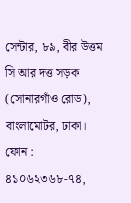সেন্টার, ৮৯, বীর উত্তম সি আর দত্ত সড়ক (সোনারগাঁও রোড), বাংলামোটর, ঢাকা।
ফোন : ৪১০৬২৩৬৮-৭৪,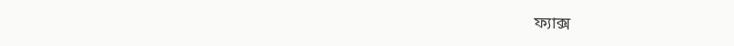ফ্যাক্স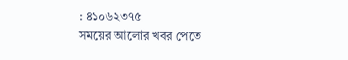: ৪১০৬২৩৭৫
সময়ের আলোর খবর পেতে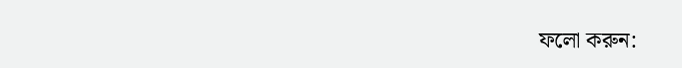ফলো করুন: